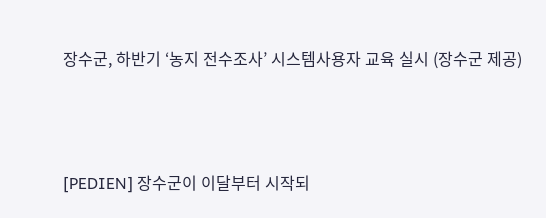장수군, 하반기 ‘농지 전수조사’ 시스템사용자 교육 실시 (장수군 제공)



[PEDIEN] 장수군이 이달부터 시작되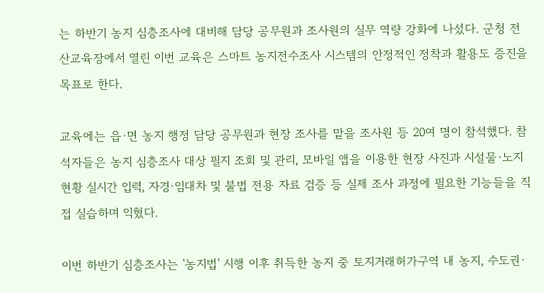는 하반기 농지 심층조사에 대비해 담당 공무원과 조사원의 실무 역량 강화에 나섰다. 군청 전산교육장에서 열린 이번 교육은 스마트 농지전수조사 시스템의 안정적인 정착과 활용도 증진을 목표로 한다.

교육에는 읍·면 농지 행정 담당 공무원과 현장 조사를 맡을 조사원 등 20여 명이 참석했다. 참석자들은 농지 심층조사 대상 필지 조회 및 관리, 모바일 앱을 이용한 현장 사진과 시설물·노지 현황 실시간 입력, 자경·임대차 및 불법 전용 자료 검증 등 실제 조사 과정에 필요한 기능들을 직접 실습하며 익혔다.

이번 하반기 심층조사는 '농지법' 시행 이후 취득한 농지 중 토지거래허가구역 내 농지, 수도권·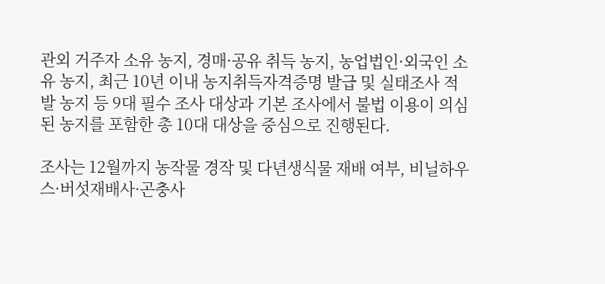관외 거주자 소유 농지, 경매·공유 취득 농지, 농업법인·외국인 소유 농지, 최근 10년 이내 농지취득자격증명 발급 및 실태조사 적발 농지 등 9대 필수 조사 대상과 기본 조사에서 불법 이용이 의심된 농지를 포함한 총 10대 대상을 중심으로 진행된다.

조사는 12월까지 농작물 경작 및 다년생식물 재배 여부, 비닐하우스·버섯재배사·곤충사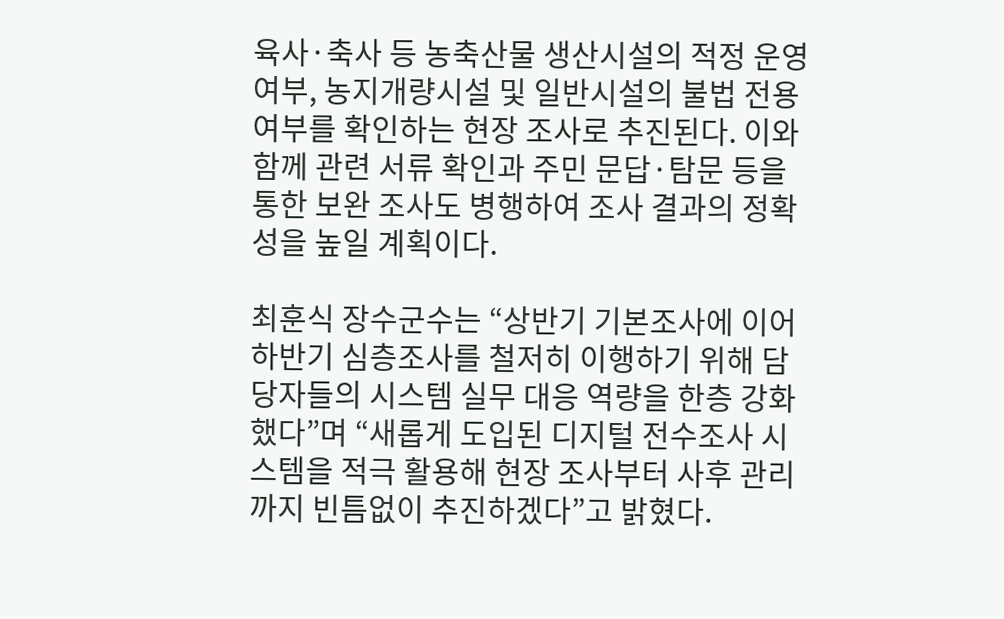육사·축사 등 농축산물 생산시설의 적정 운영 여부, 농지개량시설 및 일반시설의 불법 전용 여부를 확인하는 현장 조사로 추진된다. 이와 함께 관련 서류 확인과 주민 문답·탐문 등을 통한 보완 조사도 병행하여 조사 결과의 정확성을 높일 계획이다.

최훈식 장수군수는 “상반기 기본조사에 이어 하반기 심층조사를 철저히 이행하기 위해 담당자들의 시스템 실무 대응 역량을 한층 강화했다”며 “새롭게 도입된 디지털 전수조사 시스템을 적극 활용해 현장 조사부터 사후 관리까지 빈틈없이 추진하겠다”고 밝혔다.